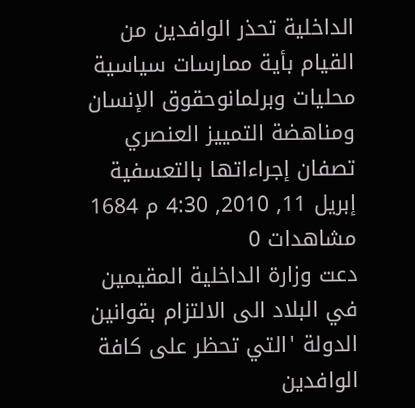الداخلية تحذر الوافدين من القيام بأية ممارسات سياسية
محليات وبرلمانوحقوق الإنسان ومناهضة التمييز العنصري تصفان إجراءاتها بالتعسفية
إبريل 11, 2010, 4:30 م 1684 مشاهدات 0
دعت وزارة الداخلية المقيمين في البلاد الى الالتزام بقوانين الدولة 'التي تحظر على كافة الوافدين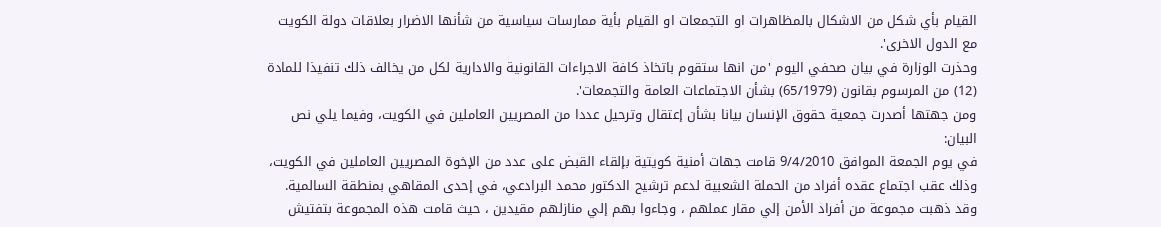القيام بأي شكل من الاشكال بالمظاهرات او التجمعات او القيام بأية ممارسات سياسية من شأنها الاضرار بعلاقات دولة الكويت مع الدول الاخرى'.
وحذرت الوزارة في بيان صحفي اليوم 'من انها ستقوم باتخاذ كافة الاجراءات القانونية والادارية لكل من يخالف ذلك تنفيذا للمادة (12) من المرسوم بقانون (65/1979) بشأن الاجتماعات العامة والتجمعات'.
ومن جهتها أصدرت جمعية حقوق الإنسان بيانا بشأن إعتقال وترحيل عددا من المصريين العاملين في الكويت، وفيما يلي نص البيان:
في يوم الجمعة الموافق 9/4/2010 قامت جهات أمنية كويتية بإلقاء القبض على عدد من الإخوة المصريين العاملين في الكويت، وذلك عقب اجتماع عقده أفراد من الحملة الشعبية لدعم ترشيح الدكتور محمد البرادعي، في إحدى المقاهي بمنطقة السالمية.
وقد ذهبت مجموعة من أفراد الأمن إلي مقار عملهم ، وجاءوا بهم إلي منازلهم مقيدين ، حيث قامت هذه المجموعة بتفتيش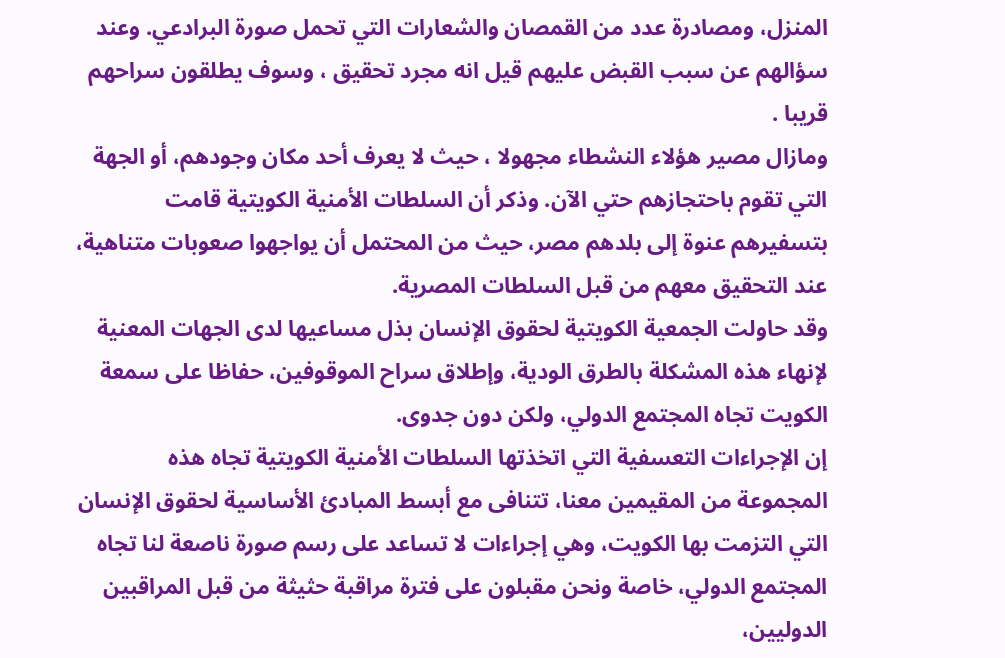المنزل، ومصادرة عدد من القمصان والشعارات التي تحمل صورة البرادعي. وعند سؤالهم عن سبب القبض عليهم قيل انه مجرد تحقيق ، وسوف يطلقون سراحهم قريبا .
ومازال مصير هؤلاء النشطاء مجهولا ، حيث لا يعرف أحد مكان وجودهم، أو الجهة التي تقوم باحتجازهم حتي الآن. وذكر أن السلطات الأمنية الكويتية قامت بتسفيرهم عنوة إلى بلدهم مصر، حيث من المحتمل أن يواجهوا صعوبات متناهية، عند التحقيق معهم من قبل السلطات المصرية.
وقد حاولت الجمعية الكويتية لحقوق الإنسان بذل مساعيها لدى الجهات المعنية لإنهاء هذه المشكلة بالطرق الودية، وإطلاق سراح الموقوفين، حفاظا على سمعة الكويت تجاه المجتمع الدولي، ولكن دون جدوى.
إن الإجراءات التعسفية التي اتخذتها السلطات الأمنية الكويتية تجاه هذه المجموعة من المقيمين معنا، تتنافى مع أبسط المبادئ الأساسية لحقوق الإنسان التي التزمت بها الكويت، وهي إجراءات لا تساعد على رسم صورة ناصعة لنا تجاه المجتمع الدولي، خاصة ونحن مقبلون على فترة مراقبة حثيثة من قبل المراقبين الدوليين،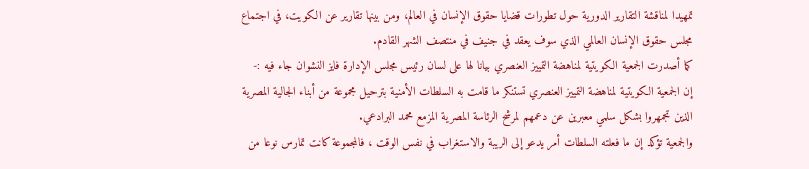تمهيدا لمناقشة التقارير الدورية حول تطورات قضايا حقوق الإنسان في العالم، ومن بينها تقارير عن الكويت، في اجتماع مجلس حقوق الإنسان العالمي الذي سوف يعقد في جنيف في منتصف الشهر القادم.
كما أصدرت الجمعية الكويتية لمناهضة التمييز العنصري بيانا لها على لسان رئيس مجلس الإدارة فايز النشوان جاء فيه :-
إن الجمعية الكويتية لمناهضة التمييز العنصري تستنكر ما قامت به السلطات الأمنية بترحيل مجموعة من أبناء الجالية المصرية الذين تجمهروا بشكل سلمي معبرين عن دعمهم لمرشح الرئاسة المصرية المزمع محمد البرادعي.
والجمعية تؤكد إن ما فعلته السلطات أمر يدعو إلى الريبة والاستغراب في نفس الوقت ، فالمجموعة كانت تمارس نوعا من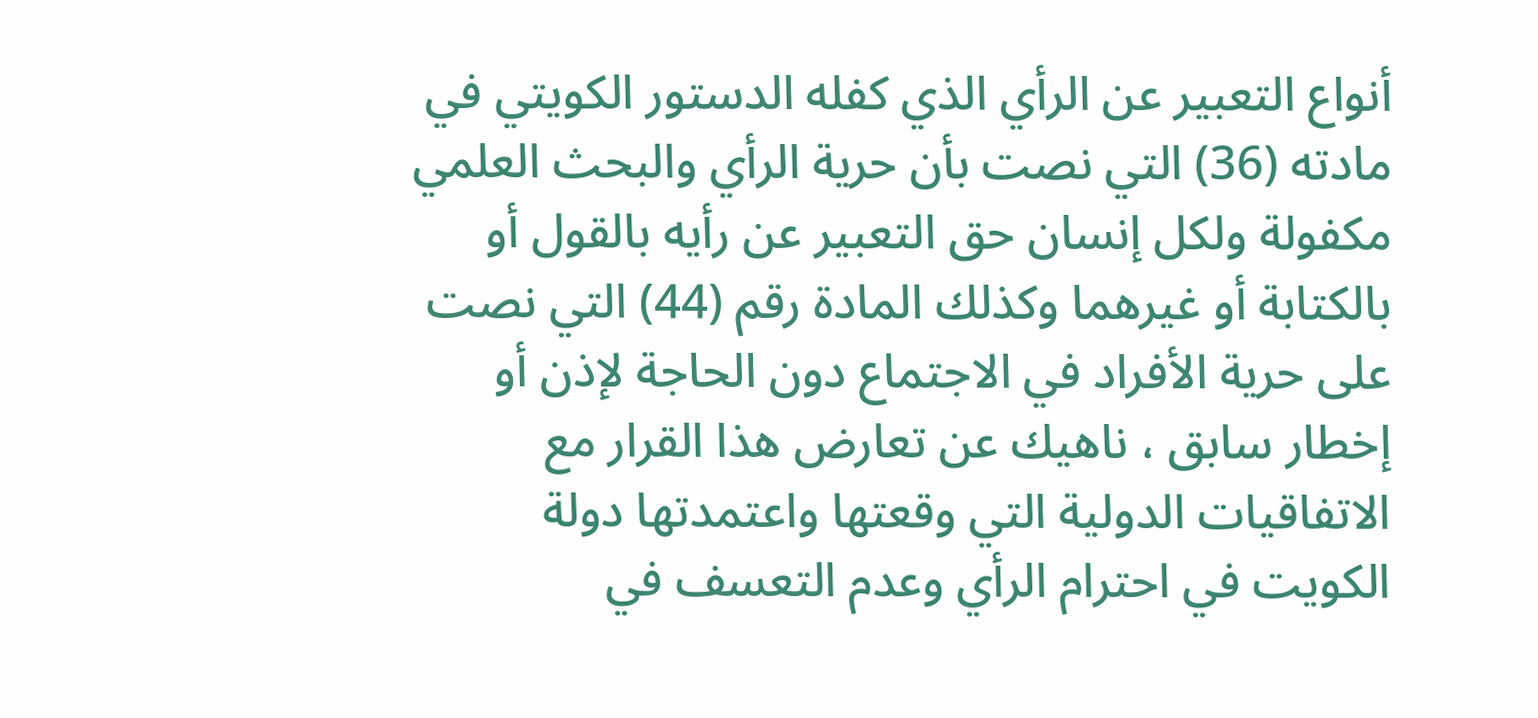أنواع التعبير عن الرأي الذي كفله الدستور الكويتي في مادته (36) التي نصت بأن حرية الرأي والبحث العلمي مكفولة ولكل إنسان حق التعبير عن رأيه بالقول أو بالكتابة أو غيرهما وكذلك المادة رقم (44) التي نصت على حرية الأفراد في الاجتماع دون الحاجة لإذن أو إخطار سابق ، ناهيك عن تعارض هذا القرار مع الاتفاقيات الدولية التي وقعتها واعتمدتها دولة الكويت في احترام الرأي وعدم التعسف في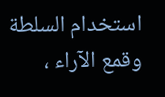استخدام السلطة وقمع الآراء ،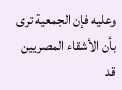وعليه فإن الجمعية ترى بأن الأشقاء المصريين قد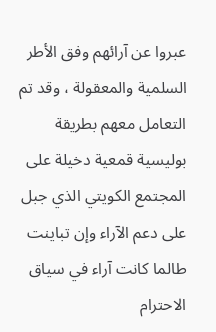عبروا عن آرائهم وفق الأطر السلمية والمعقولة ، وقد تم التعامل معهم بطريقة بوليسية قمعية دخيلة على المجتمع الكويتي الذي جبل على دعم الآراء وإن تباينت طالما كانت آراء في سياق الاحترام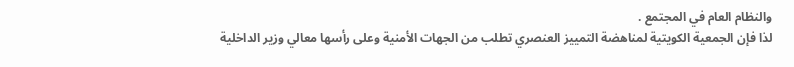والنظام العام في المجتمع .
لذا فإن الجمعية الكويتية لمناهضة التمييز العنصري تطلب من الجهات الأمنية وعلى رأسها معالي وزير الداخلية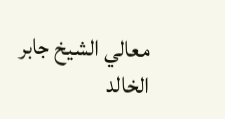معالي الشيخ جابر الخالد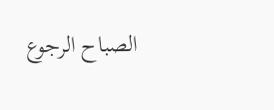الصباح الرجوع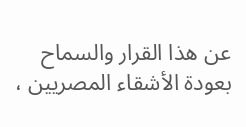عن هذا القرار والسماح بعودة الأشقاء المصريين ،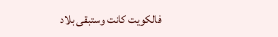فالكويت كانت وستبقى بلاد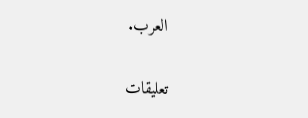العرب.

تعليقات